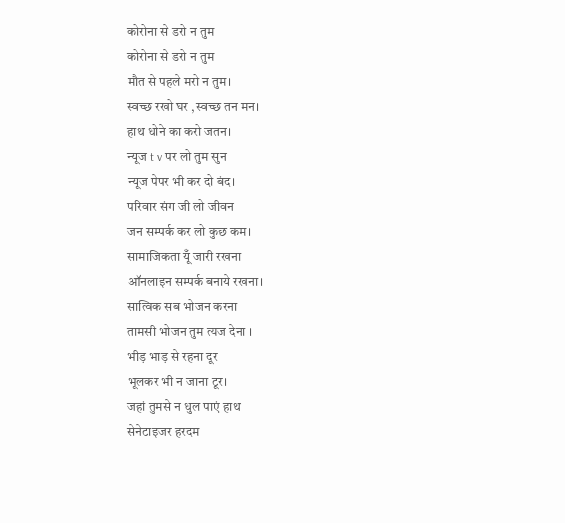कोरोना से डरो न तुम
कोरोना से डरो न तुम
मौत से पहले मरो न तुम।
स्वच्छ रखो घर ,स्वच्छ तन मन।
हाथ धोने का करो जतन।
न्यूज t v पर लो तुम सुन
न्यूज पेपर भी कर दो बंद।
परिवार संग जी लो जीवन
जन सम्पर्क कर लो कुछ कम।
सामाजिकता यूँ जारी रखना
ऑनलाइन सम्पर्क बनाये रखना।
सात्विक सब भोजन करना
तामसी भोजन तुम त्यज देना ।
भीड़ भाड़ से रहना दूर
भूलकर भी न जाना टूर।
जहां तुमसे न धुल पाएं हाथ
सेनेटाइजर हरदम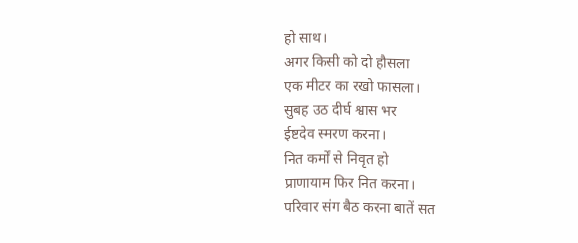हो साथ।
अगर किसी को दो हौसला
एक मीटर का रखो फासला।
सुबह उठ दीर्घ श्वास भर
ईष्टदेव स्मरण करना।
नित कर्मों से निवृत हो
प्राणायाम फिर नित करना।
परिवार संग बैठ करना बातें सत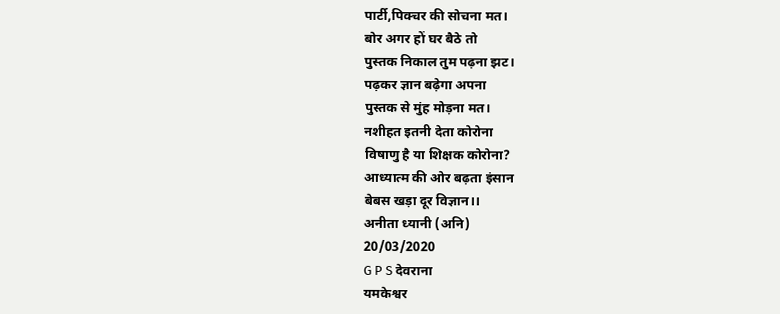पार्टी,पिक्चर की सोचना मत।
बोर अगर हों घर बैठे तो
पुस्तक निकाल तुम पढ़ना झट।
पढ़कर ज्ञान बढ़ेगा अपना
पुस्तक से मुंह मोड़ना मत।
नशीहत इतनी देता कोरोना
विषाणु है या शिक्षक कोरोना?
आध्यात्म की ओर बढ़ता इंसान
बेबस खड़ा दूर विज्ञान।।
अनीता ध्यानी (अनि)
20/03/2020
G P S देवराना
यमकेश्वर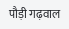पौड़ी गढ़वाल